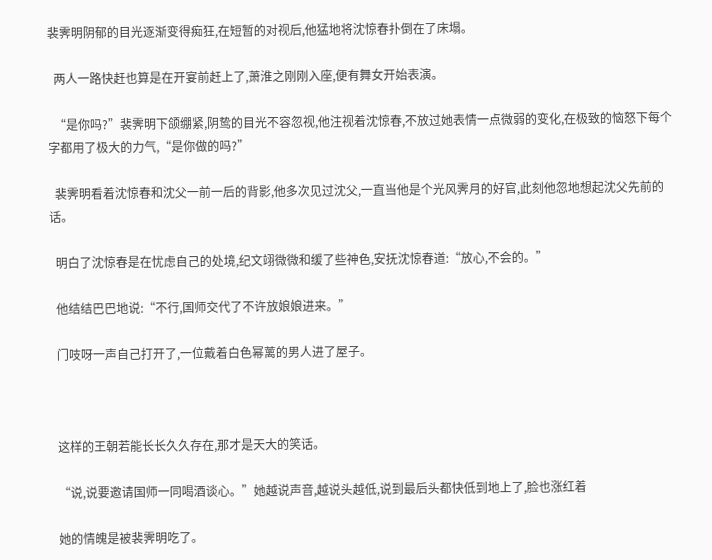裴霁明阴郁的目光逐渐变得痴狂,在短暂的对视后,他猛地将沈惊春扑倒在了床塌。

  两人一路快赶也算是在开宴前赶上了,萧淮之刚刚入座,便有舞女开始表演。

  “是你吗?”裴霁明下颌绷紧,阴鸷的目光不容忽视,他注视着沈惊春,不放过她表情一点微弱的变化,在极致的恼怒下每个字都用了极大的力气,“是你做的吗?”

  裴霁明看着沈惊春和沈父一前一后的背影,他多次见过沈父,一直当他是个光风霁月的好官,此刻他忽地想起沈父先前的话。

  明白了沈惊春是在忧虑自己的处境,纪文翊微微和缓了些神色,安抚沈惊春道:“放心,不会的。”

  他结结巴巴地说:“不行,国师交代了不许放娘娘进来。”

  门吱呀一声自己打开了,一位戴着白色幂蓠的男人进了屋子。



  这样的王朝若能长长久久存在,那才是天大的笑话。

  “说,说要邀请国师一同喝酒谈心。”她越说声音,越说头越低,说到最后头都快低到地上了,脸也涨红着

  她的情魄是被裴霁明吃了。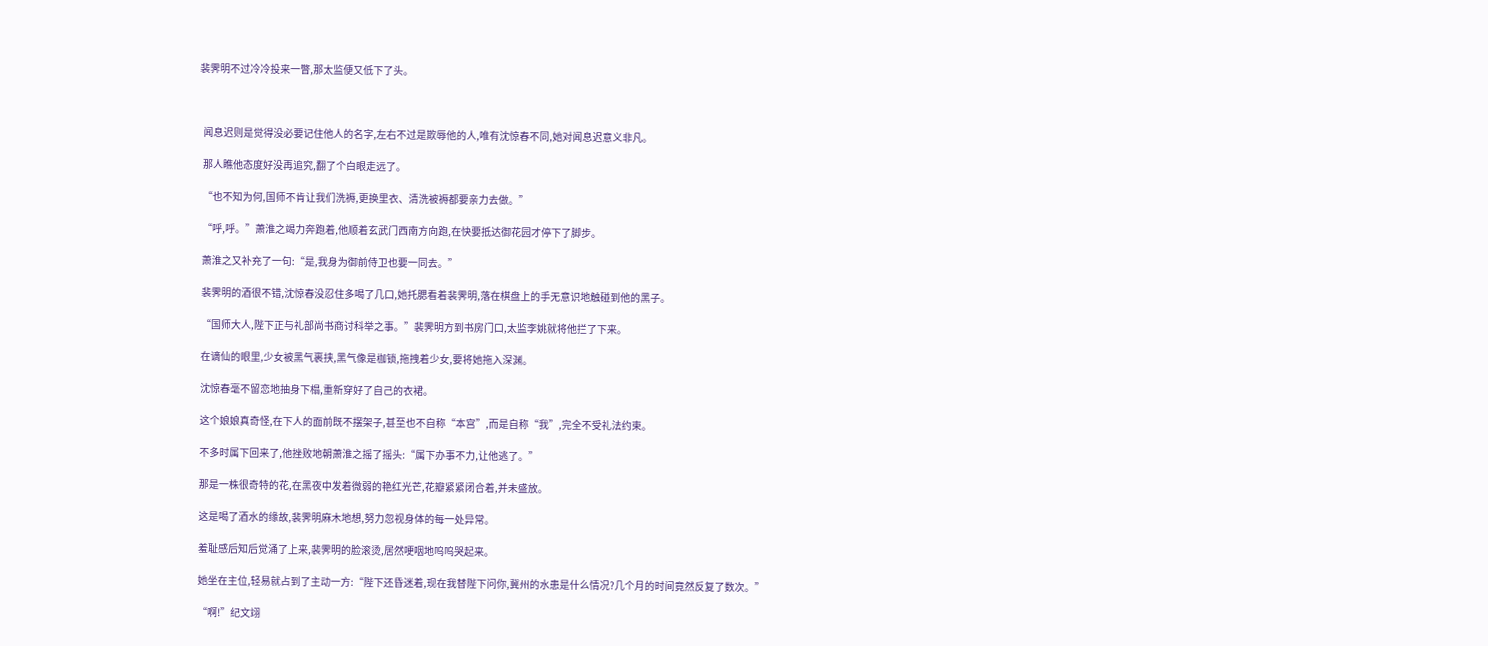裴霁明不过冷冷投来一瞥,那太监便又低下了头。



  闻息迟则是觉得没必要记住他人的名字,左右不过是欺辱他的人,唯有沈惊春不同,她对闻息迟意义非凡。

  那人瞧他态度好没再追究,翻了个白眼走远了。

  “也不知为何,国师不肯让我们洗褥,更换里衣、清洗被褥都要亲力去做。”

  “呼,呼。”萧淮之竭力奔跑着,他顺着玄武门西南方向跑,在快要抵达御花园才停下了脚步。

  萧淮之又补充了一句:“是,我身为御前侍卫也要一同去。”

  裴霁明的酒很不错,沈惊春没忍住多喝了几口,她托腮看着裴霁明,落在棋盘上的手无意识地触碰到他的黑子。

  “国师大人,陛下正与礼部尚书商讨科举之事。”裴霁明方到书房门口,太监李姚就将他拦了下来。

  在谪仙的眼里,少女被黑气裹挟,黑气像是枷锁,拖拽着少女,要将她拖入深渊。

  沈惊春毫不留恋地抽身下榻,重新穿好了自己的衣裙。

  这个娘娘真奇怪,在下人的面前既不摆架子,甚至也不自称“本宫”,而是自称“我”,完全不受礼法约束。

  不多时属下回来了,他挫败地朝萧淮之摇了摇头:“属下办事不力,让他逃了。”

  那是一株很奇特的花,在黑夜中发着微弱的艳红光芒,花瓣紧紧闭合着,并未盛放。

  这是喝了酒水的缘故,裴霁明麻木地想,努力忽视身体的每一处异常。

  羞耻感后知后觉涌了上来,裴霁明的脸滚烫,居然哽咽地呜呜哭起来。

  她坐在主位,轻易就占到了主动一方:“陛下还昏迷着,现在我替陛下问你,冀州的水患是什么情况?几个月的时间竟然反复了数次。”

  “啊!”纪文翊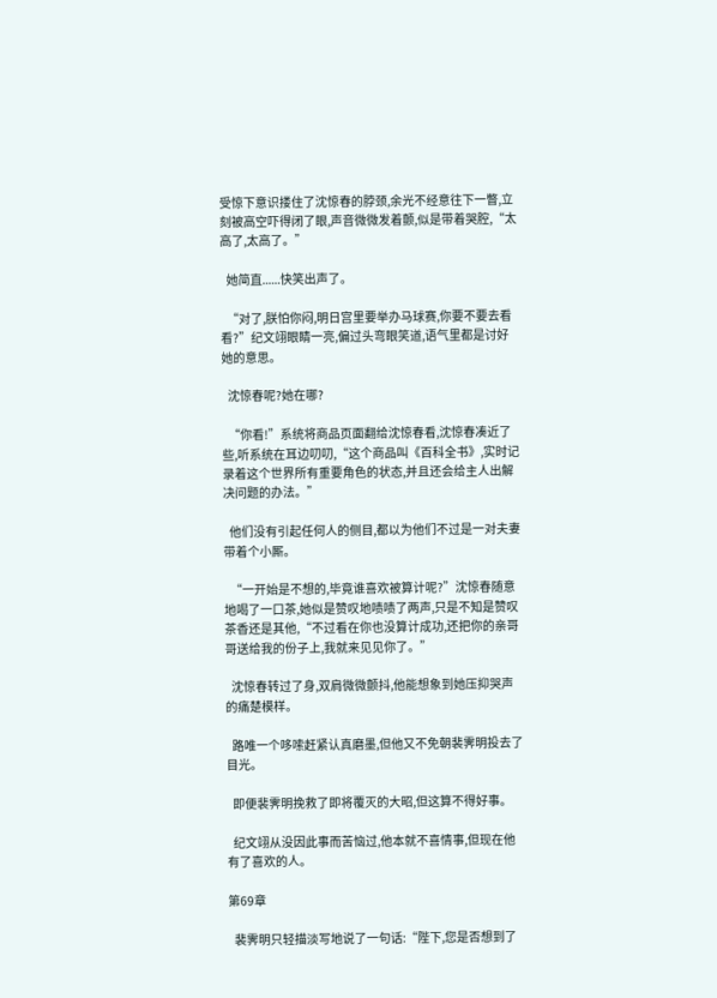受惊下意识搂住了沈惊春的脖颈,余光不经意往下一瞥,立刻被高空吓得闭了眼,声音微微发着颤,似是带着哭腔,“太高了,太高了。”

  她简直......快笑出声了。

  “对了,朕怕你闷,明日宫里要举办马球赛,你要不要去看看?”纪文翊眼睛一亮,偏过头弯眼笑道,语气里都是讨好她的意思。

  沈惊春呢?她在哪?

  “你看!”系统将商品页面翻给沈惊春看,沈惊春凑近了些,听系统在耳边叨叨,“这个商品叫《百科全书》,实时记录着这个世界所有重要角色的状态,并且还会给主人出解决问题的办法。”

  他们没有引起任何人的侧目,都以为他们不过是一对夫妻带着个小厮。

  “一开始是不想的,毕竟谁喜欢被算计呢?”沈惊春随意地喝了一口茶,她似是赞叹地啧啧了两声,只是不知是赞叹茶香还是其他,“不过看在你也没算计成功,还把你的亲哥哥送给我的份子上,我就来见见你了。”

  沈惊春转过了身,双肩微微颤抖,他能想象到她压抑哭声的痛楚模样。

  路唯一个哆嗦赶紧认真磨墨,但他又不免朝裴霁明投去了目光。

  即便裴霁明挽救了即将覆灭的大昭,但这算不得好事。

  纪文翊从没因此事而苦恼过,他本就不喜情事,但现在他有了喜欢的人。

第69章

  裴霁明只轻描淡写地说了一句话:“陛下,您是否想到了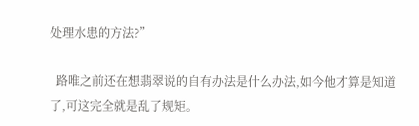处理水患的方法?”

  路唯之前还在想翡翠说的自有办法是什么办法,如今他才算是知道了,可这完全就是乱了规矩。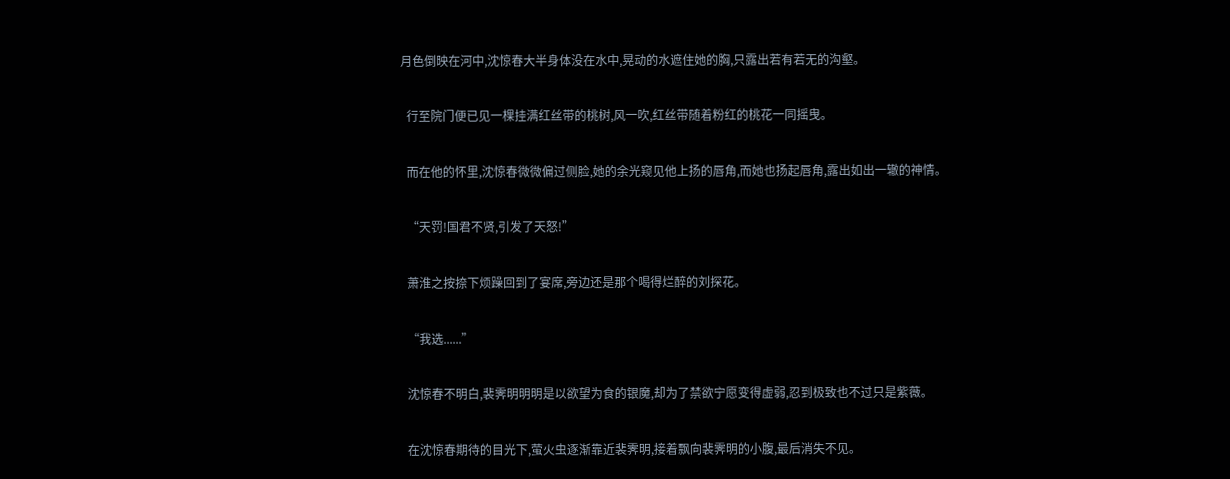月色倒映在河中,沈惊春大半身体没在水中,晃动的水遮住她的胸,只露出若有若无的沟壑。

  行至院门便已见一棵挂满红丝带的桃树,风一吹,红丝带随着粉红的桃花一同摇曳。

  而在他的怀里,沈惊春微微偏过侧脸,她的余光窥见他上扬的唇角,而她也扬起唇角,露出如出一辙的神情。

  “天罚!国君不贤,引发了天怒!”

  萧淮之按捺下烦躁回到了宴席,旁边还是那个喝得烂醉的刘探花。

  “我选......”

  沈惊春不明白,裴霁明明明是以欲望为食的银魔,却为了禁欲宁愿变得虚弱,忍到极致也不过只是紫薇。

  在沈惊春期待的目光下,萤火虫逐渐靠近裴霁明,接着飘向裴霁明的小腹,最后消失不见。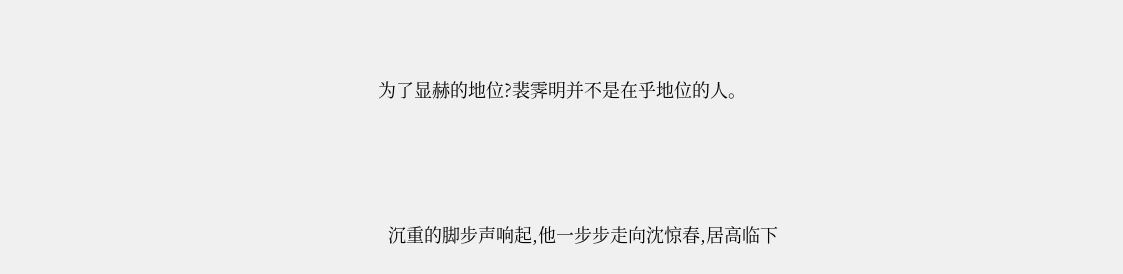为了显赫的地位?裴霁明并不是在乎地位的人。



  沉重的脚步声响起,他一步步走向沈惊春,居高临下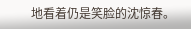地看着仍是笑脸的沈惊春。